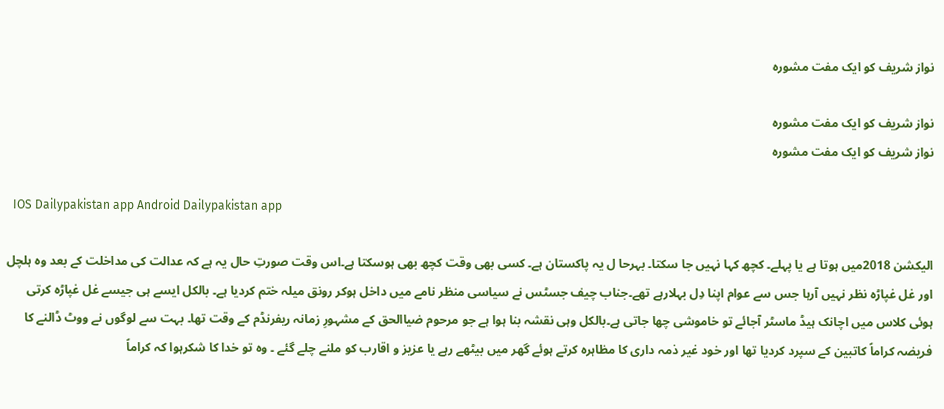نواز شریف کو ایک مفت مشورہ

نواز شریف کو ایک مفت مشورہ
نواز شریف کو ایک مفت مشورہ

  IOS Dailypakistan app Android Dailypakistan app

الیکشن 2018میں ہوتا ہے یا پہلے۔ کچھ کہا نہیں جا سکتا۔ بہرحا ل یہ پاکستان ہے۔ کسی بھی وقت کچھ بھی ہوسکتا ہے۔اس وقت صورتِ حال یہ ہے کہ عدالت کی مداخلت کے بعد وہ ہلچل اور غل غپاڑہ نظر نہیں آرہا جس سے عوام اپنا دِل بہلارہے تھے۔جناب چیف جسٹس نے سیاسی منظر نامے میں داخل ہوکر رونق میلہ ختم کردیا ہے۔ بالکل ایسے ہی جیسے غل غپاڑہ کرتی ہوئی کلاس میں اچانک ہیڈ ماسٹر آجائے تو خاموشی چھا جاتی ہے۔بالکل وہی نقشہ بنا ہوا ہے جو مرحوم ضیاالحق کے مشہورِ زمانہ ریفرنڈم کے وقت تھا۔ بہت سے لوگوں نے ووٹ ڈالنے کا فریضہ کراماً کاتبین کے سپرد کردیا تھا اور خود غیر ذمہ داری کا مظاہرہ کرتے ہوئے گھر میں بیٹھے رہے یا عزیز و اقارب کو ملنے چلے گئے ۔ وہ تو خدا کا شکرہوا کہ کراماً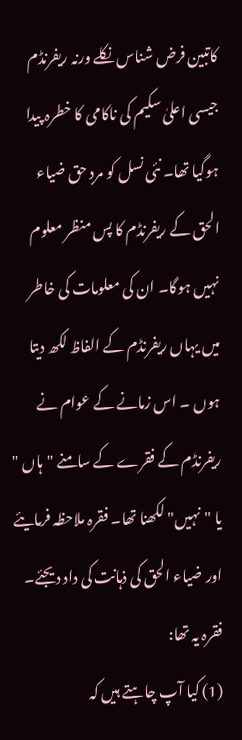کاتبین فرض شناس نکلے ورنہ ریفرنڈم جیسی اعلیٰ سکیم کی ناکامی کا خطرہ پیدا ہوگیا تھا۔ نئی نسل کو مردِ حق ضیاء الحق کے ریفرنڈم کا پس منظر معلوم نہیں ہوگا۔ ان کی معلومات کی خاطر میں یہاں ریفرنڈم کے الفاظ لکھ دیتا ہوں ۔ اس زمانے کے عوام نے ریفرنڈم کے فقرے کے سامنے "ہاں " یا "نہیں" لکھنا تھا۔ فقرہ ملاحظہ فرمایئے اور ضیاء الحق کی ذہانت کی داد دیجئے۔ فقرہ یہ تھا:
(1) کیا آپ چاہتے ہیں کہ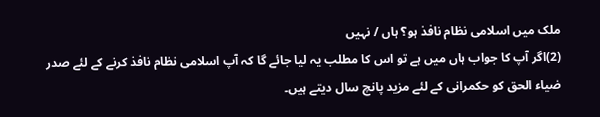ملک میں اسلامی نظام نافذ ہو؟ ہاں / نہیں
(2)اگر آپ کا جواب ہاں میں ہے تو اس کا مطلب یہ لیا جائے گا کہ آپ اسلامی نظام نافذ کرنے کے لئے صدر ضیاء الحق کو حکمرانی کے لئے مزید پانچ سال دیتے ہیں۔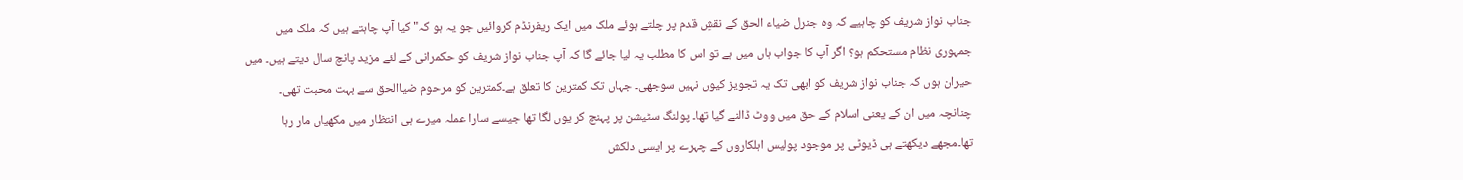جناب نواز شریف کو چاہیے کہ وہ جنرل ضیاء الحق کے نقشِ قدم پر چلتے ہوئے ملک میں ایک ریفرنڈم کروائیں جو یہ ہو کہ" کیا آپ چاہتے ہیں کہ ملک میں جمہوری نظام مستحکم ہو؟ اگر آپ کا جواب ہاں میں ہے تو اس کا مطلب یہ لیا جائے گا کہ آپ جناب نواز شریف کو حکمرانی کے لئے مزید پانچ سال دیتے ہیں۔ میں حیران ہوں کہ جناب نواز شریف کو ابھی تک یہ تجویز کیوں نہیں سوجھی۔ جہاں تک کمترین کا تعلق ہے۔کمترین کو مرحوم ضیاالحق سے بہت محبت تھی۔ چنانچہ میں ان کے یعنی اسلام کے حق میں ووٹ ڈالنے گیا تھا۔ پولنگ سٹیشن پر پہنچ کر یوں لگا تھا جیسے سارا عملہ میرے ہی انتظار میں مکھیاں مار رہا تھا۔مجھے دیکھتے ہی ڈیوٹی پر موجود پولیس اہلکاروں کے چہرے پر ایسی دلکش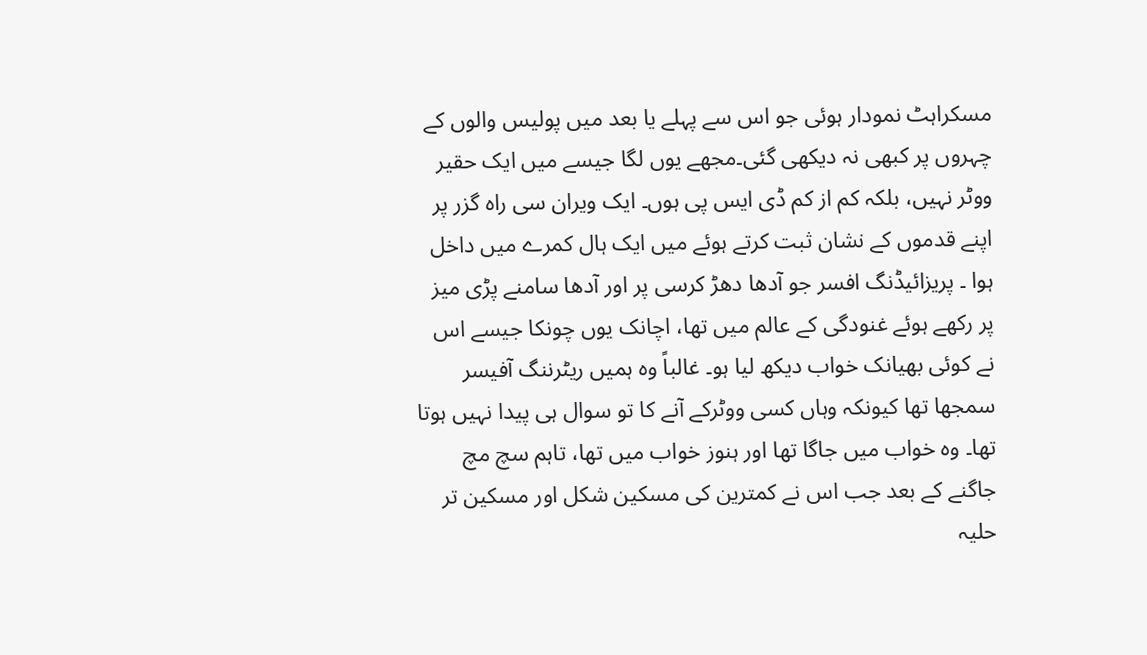مسکراہٹ نمودار ہوئی جو اس سے پہلے یا بعد میں پولیس والوں کے چہروں پر کبھی نہ دیکھی گئی۔مجھے یوں لگا جیسے میں ایک حقیر ووٹر نہیں، بلکہ کم از کم ڈی ایس پی ہوں۔ ایک ویران سی راہ گزر پر اپنے قدموں کے نشان ثبت کرتے ہوئے میں ایک ہال کمرے میں داخل ہوا ۔ پریزائیڈنگ افسر جو آدھا دھڑ کرسی پر اور آدھا سامنے پڑی میز پر رکھے ہوئے غنودگی کے عالم میں تھا، اچانک یوں چونکا جیسے اس نے کوئی بھیانک خواب دیکھ لیا ہو۔ غالباً وہ ہمیں ریٹرننگ آفیسر سمجھا تھا کیونکہ وہاں کسی ووٹرکے آنے کا تو سوال ہی پیدا نہیں ہوتا تھا۔ وہ خواب میں جاگا تھا اور ہنوز خواب میں تھا، تاہم سچ مچ جاگنے کے بعد جب اس نے کمترین کی مسکین شکل اور مسکین تر حلیہ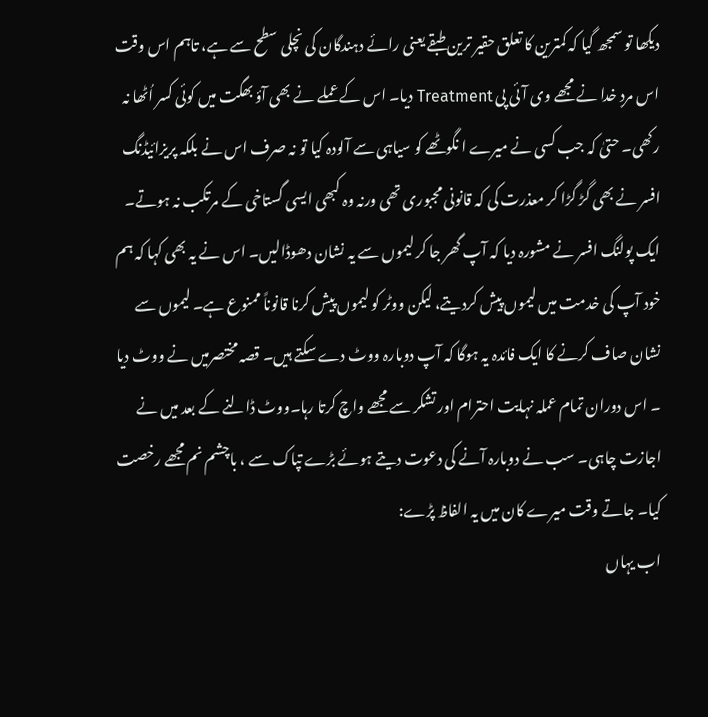دیکھا تو سمجھ گیا کہ کمترین کا تعلق حقیر ترین طبقے یعنی رائے دہندگان کی نچلی سطح سے ہے، تاہم اس وقت اس مردِ خدا نے مجھے وی آئی پی Treatment دیا۔ اس کے عملے نے بھی آؤ بھگت میں کوئی کسر اُٹھا نہ رکھی۔ حتیٰ کہ جب کسی نے میرے ا نگوٹھے کو سیاہی سے آلودہ کیا تو نہ صرف اس نے بلکہ پریزائیڈنگ افسر نے بھی گڑ گڑا کر معذرت کی کہ قانونی مجبوری تھی ورنہ وہ کبھی ایسی گستاخی کے مرتکب نہ ہوتے۔ ایک پولنگ افسر نے مشورہ دیا کہ آپ گھر جا کر لیموں سے یہ نشان دھوڈالیں۔ اس نے یہ بھی کہا کہ ہم خود آپ کی خدمت میں لیموں پیش کردیتے، لیکن ووٹر کو لیموں پیش کرنا قانوناً ممنوع ہے۔ لیموں سے نشان صاف کرنے کا ایک فائدہ یہ ہوگا کہ آپ دوبارہ ووٹ دے سکتے ہیں۔ قصہ مختصرمیں نے ووٹ دیا ۔ اس دوران تمام عملہ نہایت احترام اور تشکر سے مجھے واچ کرتا رہا۔ووٹ ڈالنے کے بعد میں نے اجازت چاہی۔ سب نے دوبارہ آنے کی دعوت دیتے ہوئے بڑے تپاک سے ، باچشم نم مجھے رخصت کیا۔ جاتے وقت میرے کان میں یہ الفاظ پڑے:
اب یہاں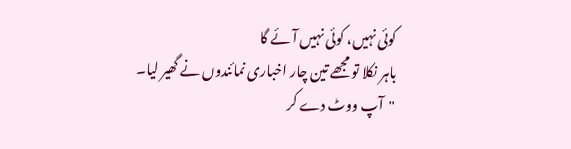کوئی نہیں، کوئی نہیں آئے گا
باہر نکلا تو مجھے تین چار اخباری نمائندوں نے گھیر لیا۔
"آپ ووٹ دے کر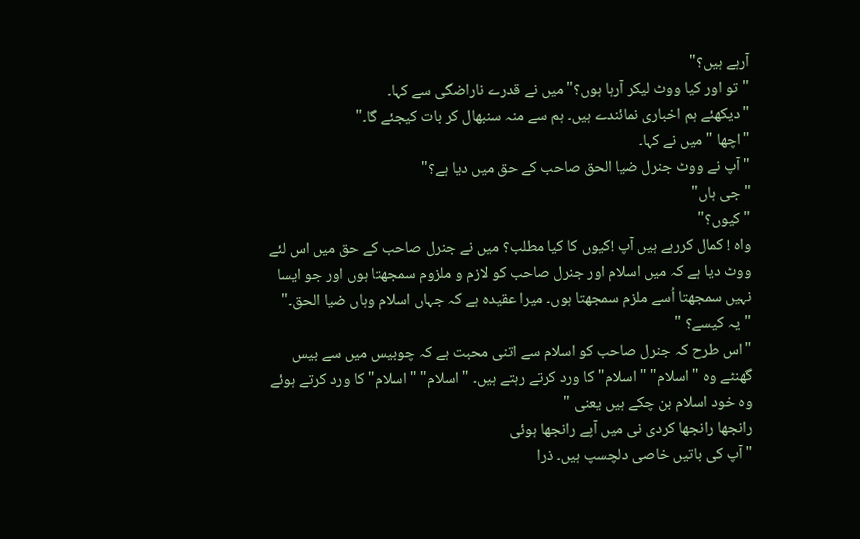آرہے ہیں؟"
"تو اور کیا ووٹ لیکر آرہا ہوں؟"میں نے قدرے ناراضگی سے کہا۔
"دیکھئے ہم اخباری نمائندے ہیں۔ ہم سے منہ سنبھال کر بات کیجئے گا۔"
"اچھا " میں نے کہا۔
"آپ نے ووٹ جنرل ضیا الحق صاحب کے حق میں دیا ہے؟"
"جی ہاں"
"کیوں؟"
واہ ! کمال کررہے ہیں آپ !کیوں کا کیا مطلب؟ میں نے جنرل صاحب کے حق میں اس لئے ووٹ دیا ہے کہ میں اسلام اور جنرل صاحب کو لازم و ملزوم سمجھتا ہوں اور جو ایسا نہیں سمجھتا اُسے ملزم سمجھتا ہوں۔ میرا عقیدہ ہے کہ جہاں اسلام وہاں ضیا الحق۔"
"یہ کیسے؟ "
"اس طرح کہ جنرل صاحب کو اسلام سے اتنی محبت ہے کہ چوبیس میں سے بیس گھنٹے وہ "اسلام" "اسلام" کا ورد کرتے رہتے ہیں۔ "اسلام" "اسلام" کا ورد کرتے ہوئے وہ خود اسلام بن چکے ہیں یعنی "
رانجھا رانجھا کردی نی میں آپے رانجھا ہوئی
"آپ کی باتیں خاصی دلچسپ ہیں۔ ذرا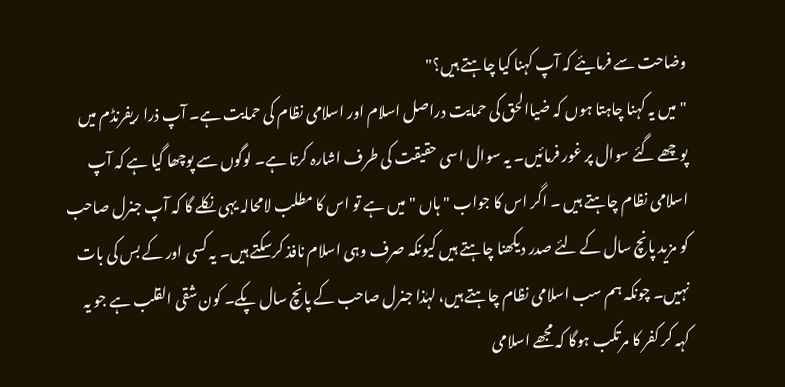وضاحت سے فرمایئے کہ آپ کہنا کیا چاہتے ہیں؟"
"میں یہ کہنا چاہتا ہوں کہ ضیاالحق کی حمایت دراصل اسلام اور اسلامی نظام کی حمایت ہے۔ آپ ذرا ریفرنڈم میں پوچھے گئے سوال پر غور فرمائیں۔ یہ سوال اسی حقیقت کی طرف اشارہ کرتا ہے۔ لوگوں سے پوچھا گیا ہے کہ آپ اسلامی نظام چاہتے ہیں ۔ اگر اس کا جواب "ہاں " میں ہے تو اس کا مطلب لامحالہ یہی نکلے گا کہ آپ جنرل صاحب کو مزید پانچ سال کے لئے صدر دیکھنا چاہتے ہیں کیونکہ صرف وہی اسلام نافذ کرسکتے ہیں۔ یہ کسی اور کے بس کی بات نہیں۔ چونکہ ہم سب اسلامی نظام چاہتے ہیں، لہٰذا جنرل صاحب کے پانچ سال پکے۔ کون شقی القلب ہے جو یہ کہہ کر کفر کا مرتکب ہوگا کہ مجھے اسلامی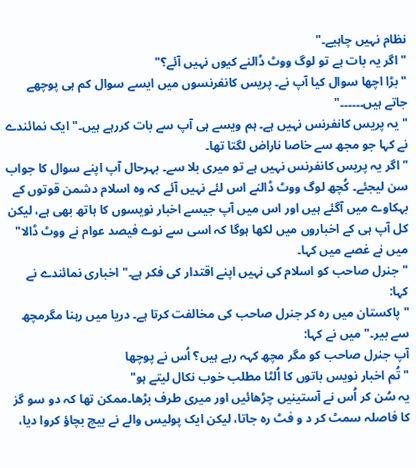نظام نہیں چاہیے۔"
"اگر یہ بات ہے تو لوگ ووٹ ڈالنے کیوں نہیں آئے؟"
"بڑا اچھا سوال کیا آپ نے۔ پریس کانفرنسوں میں ایسے سوال کم ہی پوچھے جاتے ہیں۔۔۔۔۔۔"
"یہ پریس کانفرنس نہیں ہے۔ ہم ویسے ہی آپ سے بات کررہے ہیں۔" ایک نمائندے نے کہا جو مجھ سے خاصا ناراض لگتا تھا۔
"اگر یہ پریس کانفرنس نہیں ہے تو میری بلا سے۔ بہرحال آپ اپنے سوال کا جواب سن لیجئے۔ کُچھ لوگ ووٹ ڈالنے اس لئے نہیں آئے کہ وہ اسلام دشمن قوتوں کے بہکاوے میں آگئے ہیں اور اس میں آپ جیسے اخبار نویسوں کا ہاتھ بھی ہے، لیکن کل آپ ہی کے اخباروں میں لکھا ہوگا کہ اسی سے نوے فیصد عوام نے ووٹ ڈالا" میں نے غصے میں کہا۔
"جنرل صاحب کو اسلام کی نہیں اپنے اقتدار کی فکر ہے۔" اخباری نمائندے نے کہا:
"پاکستان میں رہ کر جنرل صاحب کی مخالفت کرتا ہے۔ دریا میں رہنا مگرمچھ سے بیر۔" میں نے کہا:
آپ جنرل صاحب کو مگر مچھ کہہ رہے ہیں؟ اُس نے پوچھا
"تُم اخبار نویس باتوں کا اُلٹا مطلب خوب نکال لیتے ہو"
یہ سُن کر اُس نے آستینیں چڑھائیں اور میری طرف بڑھا۔ممکن تھا کہ دو سو گز کا فاصلہ سمٹ کر د و فٹ رہ جاتا، لیکن ایک پولیس والے نے بیچ بچاؤ کروا دیا،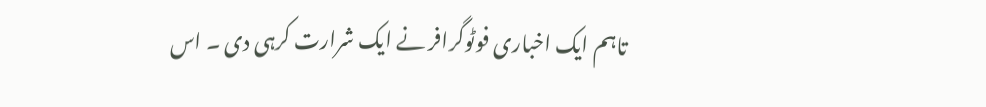تاہم ایک اخباری فوٹوگرافر نے ایک شرارت کرہی دی ۔ اس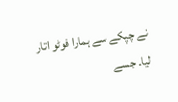نے چپکے سے ہمارا فوٹو اتار لیا۔ جسے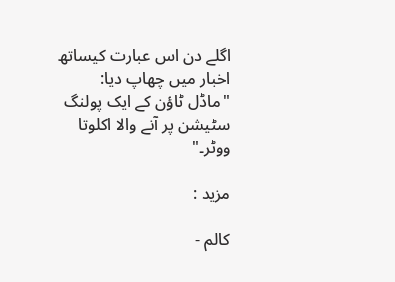اگلے دن اس عبارت کیساتھ اخبار میں چھاپ دیا:
"ماڈل ٹاؤن کے ایک پولنگ سٹیشن پر آنے والا اکلوتا ووٹر۔"

مزید :

کالم -